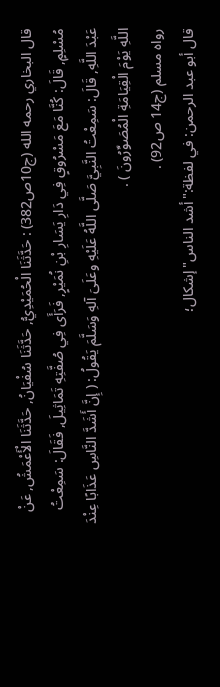قال البخاري رحمه الله (ج10ص382) : حَدَّثَنَا الْحُمَيْدِيُّ, حَدَّثَنَا سُفْيَانُ, حَدَّثَنَا الْأَعْمَشُ, عَنْ مُسْلِمٍ, قَالَ: كُنَّا مَعَ مَسْرُوقٍ فِي دَارِ يَسَارِ بْنِ نُمَيْرٍ, فَرَأَى فِي صُفَّتِهِ تَمَاثِيلَ, فَقَالَ: سَمِعْتُ عَبْدَ اللَّهِ, قَالَ: سَمِعْتُ النَّبِيَّ صَلَّى اللَّهُ عَلَيْهِ وعَلَىَ آلهِ وَسَلَّمَ يَقُولُ: ( إِنَّ أَشَدَّ النَّاسِ عَذَابًا عِنْدَ اللَّهِ يَوْمَ الْقِيَامَةِ الْمُصَوِّرُونَ ) .
رواه مسلم (ج14 ص92) .
قال أبو عبد الرحمن: في لفظة:"أشد الناس"إشكال؛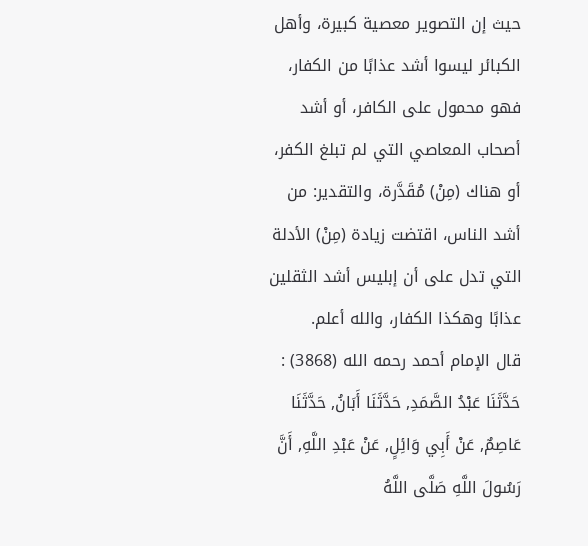حيث إن التصوير معصية كبيرة، وأهل الكبائر ليسوا أشد عذابًا من الكفار، فهو محمول على الكافر، أو أشد أصحاب المعاصي التي لم تبلغ الكفر، أو هناك (مِنْ) مُقَدَّرة، والتقدير: من أشد الناس، اقتضت زيادة (مِنْ) الأدلة التي تدل على أن إبليس أشد الثقلين عذابًا وهكذا الكفار، والله أعلم.
قال الإمام أحمد رحمه الله (3868) : حَدَّثَنَا عَبْدُ الصَّمَدِ, حَدَّثَنَا أَبَانُ, حَدَّثَنَا عَاصِمٌ, عَنْ أَبِي وَائِلٍ, عَنْ عَبْدِ اللَّهِ, أَنَّ رَسُولَ اللَّهِ صَلَّى اللَّهُ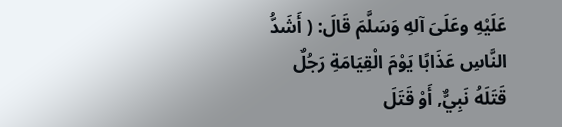عَلَيْهِ وعَلَىَ آلهِ وَسَلَّمَ قَالَ: ( أَشَدُّ النَّاسِ عَذَابًا يَوْمَ الْقِيَامَةِ رَجُلٌ قَتَلَهُ نَبِيٌّ, أَوْ قَتَلَ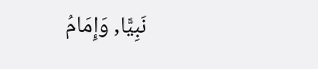نَبِيًّا, وَإِمَامُ